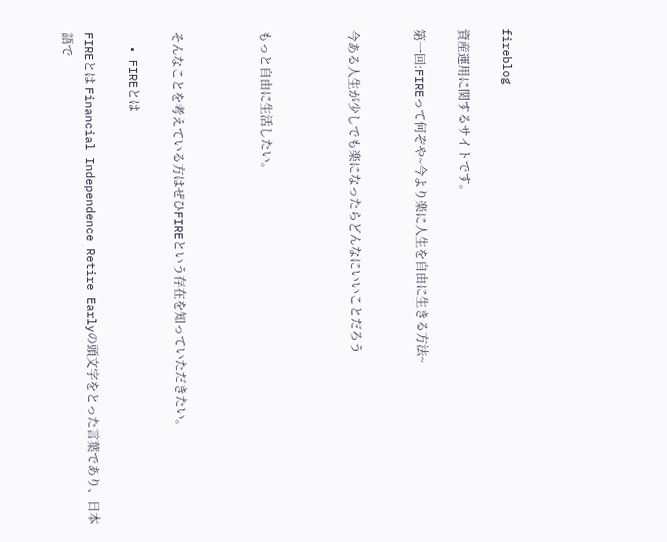fireblog

資産運用に関するサイトです。

第一回:FIREって何ぞや~今より楽に人生を自由に生きる方法~


今ある人生が少しでも楽になったらどんなにいいことだろう



もっと自由に生活したい。



そんなことを考えている方はぜひFIREという存在を知っていただきたい。

  • FIREとは

FIREとは Financial Independence Retire Earlyの頭文字をとった言葉であり、日本語で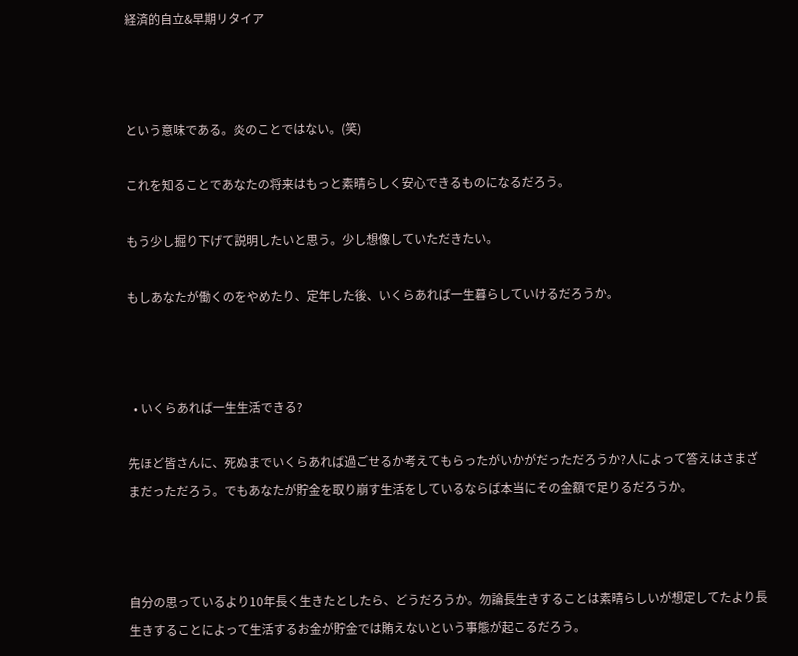経済的自立&早期リタイア



という意味である。炎のことではない。(笑)

これを知ることであなたの将来はもっと素晴らしく安心できるものになるだろう。

もう少し掘り下げて説明したいと思う。少し想像していただきたい。

もしあなたが働くのをやめたり、定年した後、いくらあれば一生暮らしていけるだろうか。



  • いくらあれば一生生活できる?

先ほど皆さんに、死ぬまでいくらあれば過ごせるか考えてもらったがいかがだっただろうか?人によって答えはさまざまだっただろう。でもあなたが貯金を取り崩す生活をしているならば本当にその金額で足りるだろうか。



自分の思っているより10年長く生きたとしたら、どうだろうか。勿論長生きすることは素晴らしいが想定してたより長生きすることによって生活するお金が貯金では賄えないという事態が起こるだろう。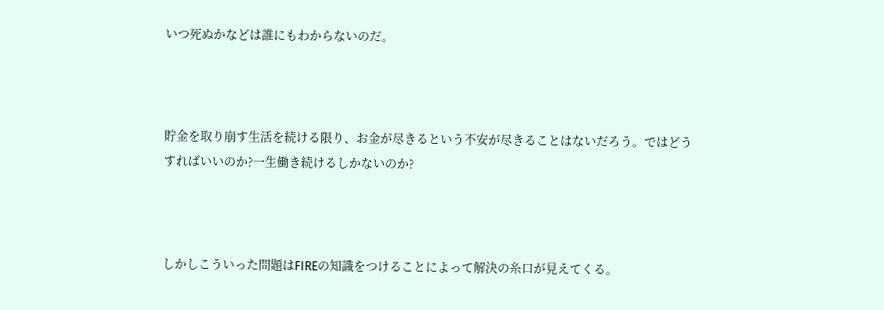いつ死ぬかなどは誰にもわからないのだ。



貯金を取り崩す生活を続ける限り、お金が尽きるという不安が尽きることはないだろう。ではどうすればいいのか?一生働き続けるしかないのか?



しかしこういった問題はFIREの知識をつけることによって解決の糸口が見えてくる。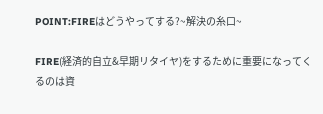POINT:FIREはどうやってする?~解決の糸口~

FIRE(経済的自立&早期リタイヤ)をするために重要になってくるのは資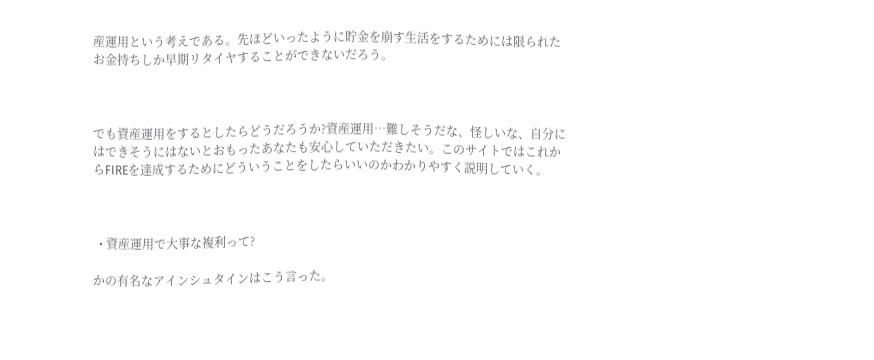産運用という考えである。先ほどいったように貯金を崩す生活をするためには限られたお金持ちしか早期リタイヤすることができないだろう。



でも資産運用をするとしたらどうだろうか?資産運用…難しそうだな、怪しいな、自分にはできそうにはないとおもったあなたも安心していただきたい。このサイトではこれからFIREを達成するためにどういうことをしたらいいのかわかりやすく説明していく。



  • 資産運用で大事な複利って?

かの有名なアインシュタインはこう言った。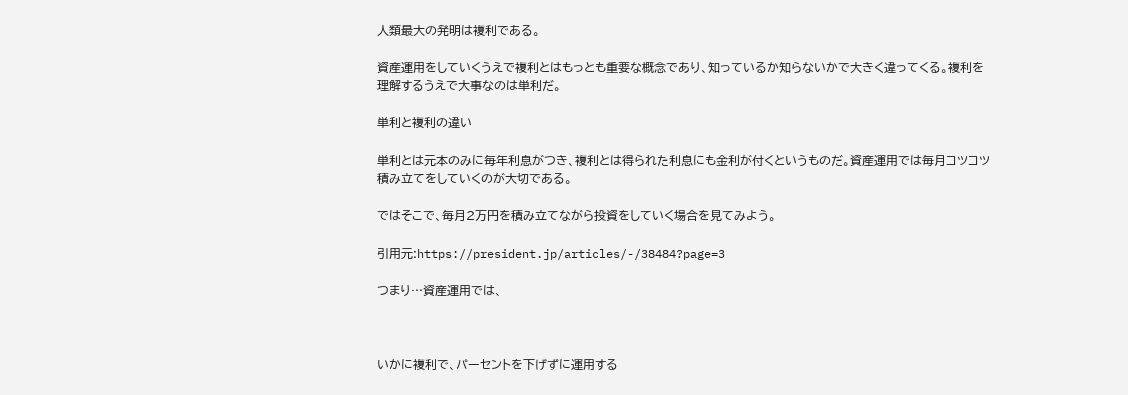人類最大の発明は複利である。

資産運用をしていくうえで複利とはもっとも重要な概念であり、知っているか知らないかで大きく違ってくる。複利を理解するうえで大事なのは単利だ。

単利と複利の違い

単利とは元本のみに毎年利息がつき、複利とは得られた利息にも金利が付くというものだ。資産運用では毎月コツコツ積み立てをしていくのが大切である。

ではそこで、毎月2万円を積み立てながら投資をしていく場合を見てみよう。

引用元:https://president.jp/articles/-/38484?page=3

つまり…資産運用では、



いかに複利で、パーセントを下げずに運用する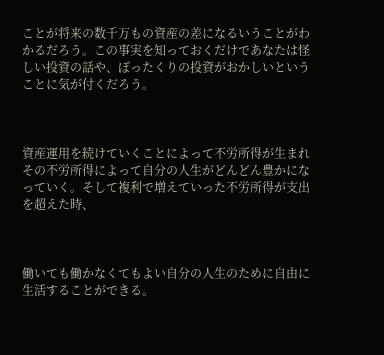ことが将来の数千万もの資産の差になるいうことがわかるだろう。この事実を知っておくだけであなたは怪しい投資の話や、ぼったくりの投資がおかしいということに気が付くだろう。



資産運用を続けていくことによって不労所得が生まれその不労所得によって自分の人生がどんどん豊かになっていく。そして複利で増えていった不労所得が支出を超えた時、



働いても働かなくてもよい自分の人生のために自由に生活することができる。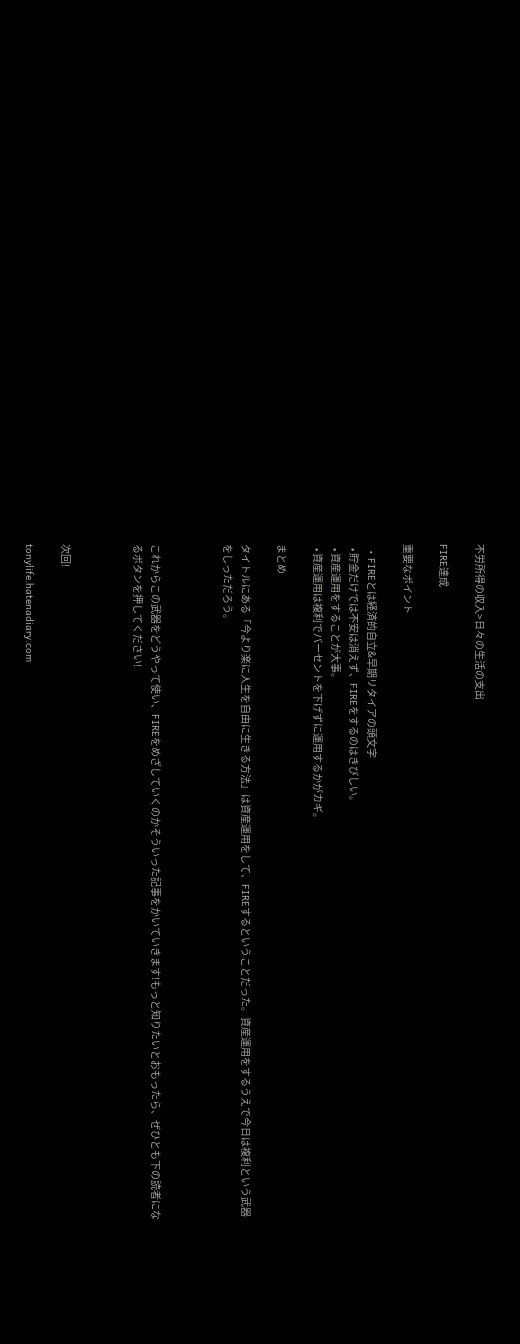不労所得の収入>日々の生活の支出

FIRE達成

重要なポイント

  • FIREとは経済的自立&早期リタイアの頭文字
  • 貯金だけでは不安は消えず、FIREをするのはきびしい。
  • 資産運用をすることが大事。
  • 資産運用は複利でパーセントを下げずに運用するかがカギ。

まとめ

タイトルにある「今より楽に人生を自由に生きる方法」は資産運用をして、FIREするということだった。資産運用をするうえで今日は複利という武器をしっただろう。



これからこの武器をどうやって使い、FIREをめざしていくのかそういった記事をかいていきます!もっと知りたいとおもったら、ぜひとも下の読者になるボタンを押してください!



次回!

tonylife.hatenadiary.com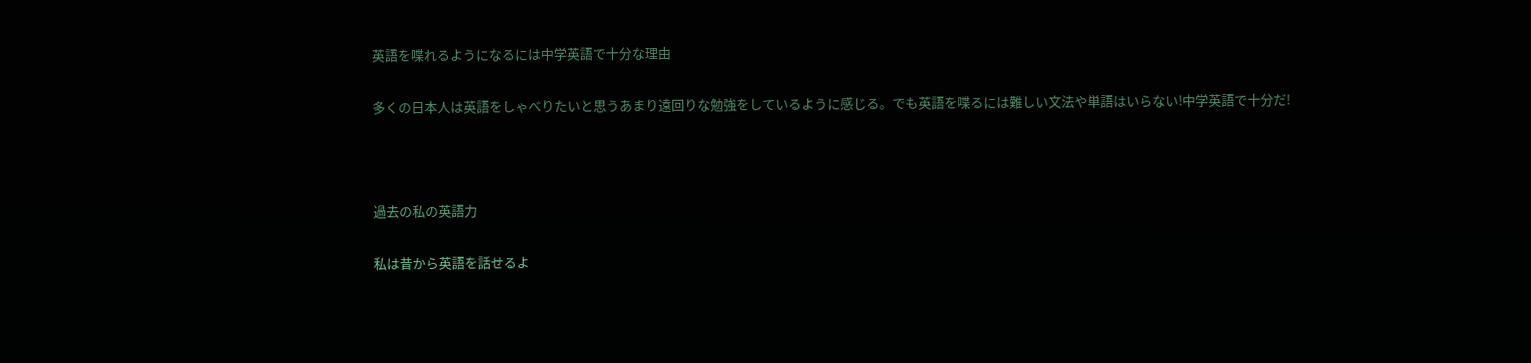英語を喋れるようになるには中学英語で十分な理由

多くの日本人は英語をしゃべりたいと思うあまり遠回りな勉強をしているように感じる。でも英語を喋るには難しい文法や単語はいらない!中学英語で十分だ!



過去の私の英語力

私は昔から英語を話せるよ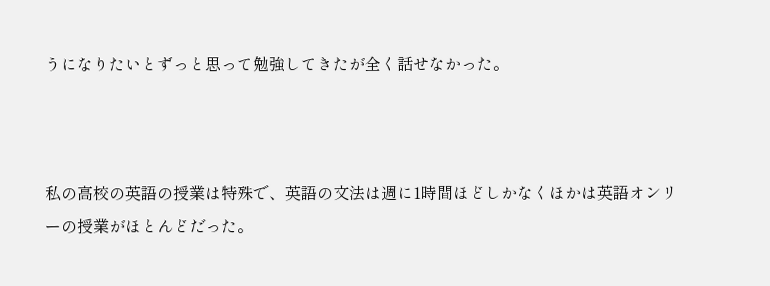うになりたいとずっと思って勉強してきたが全く話せなかった。



私の高校の英語の授業は特殊で、英語の文法は週に1時間ほどしかなくほかは英語オンリーの授業がほとんどだった。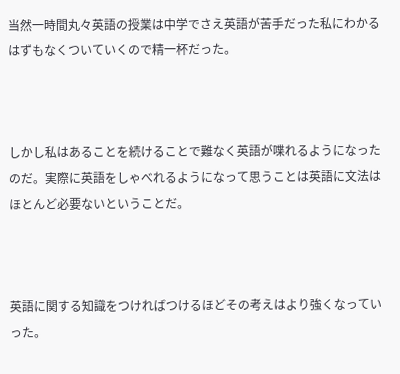当然一時間丸々英語の授業は中学でさえ英語が苦手だった私にわかるはずもなくついていくので精一杯だった。



しかし私はあることを続けることで難なく英語が喋れるようになったのだ。実際に英語をしゃべれるようになって思うことは英語に文法はほとんど必要ないということだ。



英語に関する知識をつければつけるほどその考えはより強くなっていった。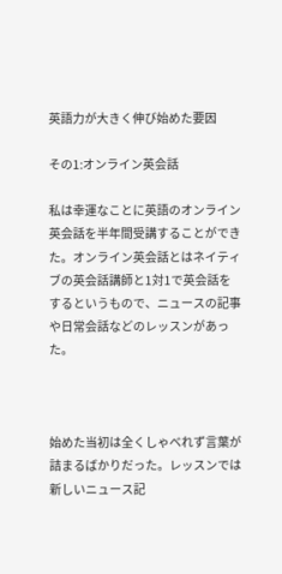英語力が大きく伸び始めた要因

その1:オンライン英会話

私は幸運なことに英語のオンライン英会話を半年間受講することができた。オンライン英会話とはネイティブの英会話講師と1対1で英会話をするというもので、ニュースの記事や日常会話などのレッスンがあった。



始めた当初は全くしゃべれず言葉が詰まるばかりだった。レッスンでは新しいニュース記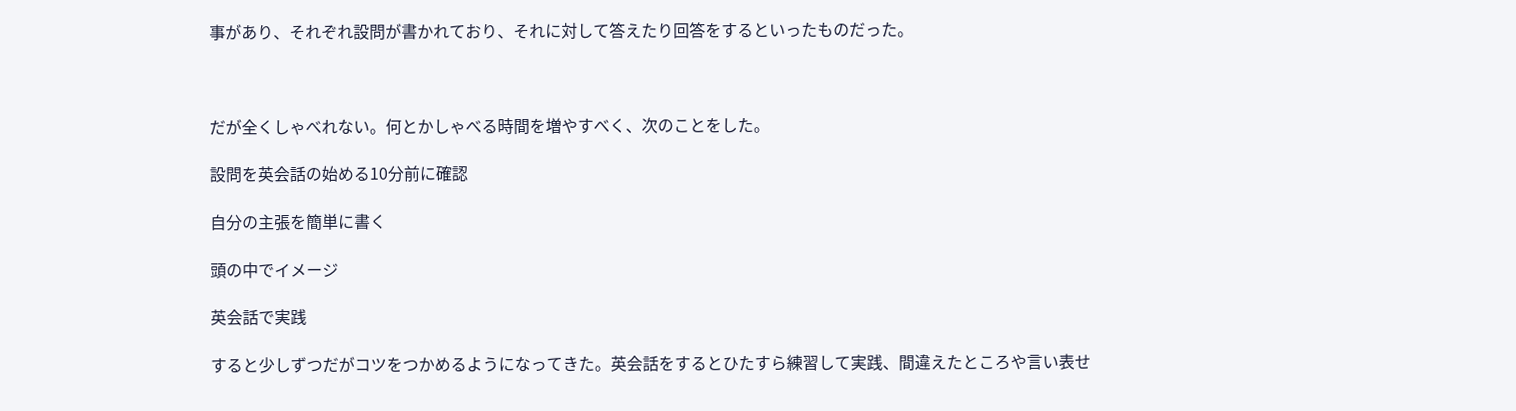事があり、それぞれ設問が書かれており、それに対して答えたり回答をするといったものだった。



だが全くしゃべれない。何とかしゃべる時間を増やすべく、次のことをした。

設問を英会話の始める10分前に確認

自分の主張を簡単に書く

頭の中でイメージ

英会話で実践

すると少しずつだがコツをつかめるようになってきた。英会話をするとひたすら練習して実践、間違えたところや言い表せ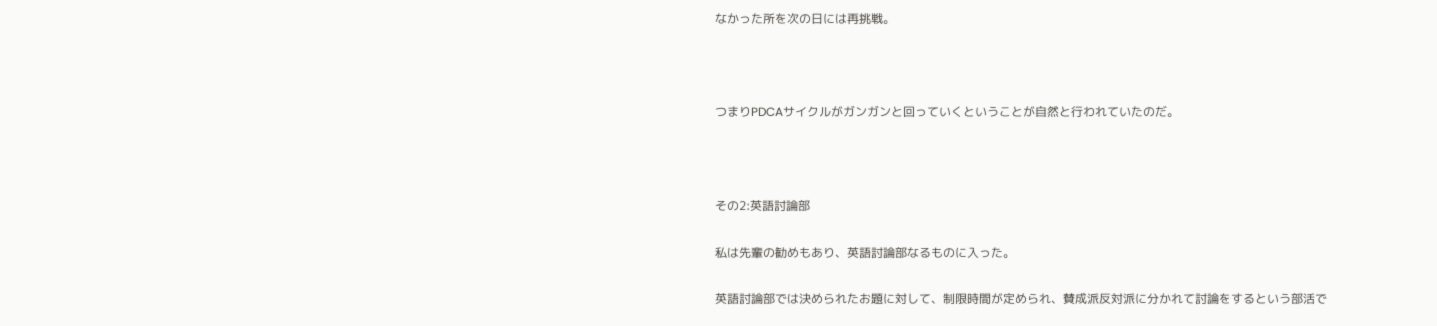なかった所を次の日には再挑戦。



つまりPDCAサイクルがガンガンと回っていくということが自然と行われていたのだ。



その2:英語討論部

私は先輩の勧めもあり、英語討論部なるものに入った。

英語討論部では決められたお題に対して、制限時間が定められ、賛成派反対派に分かれて討論をするという部活で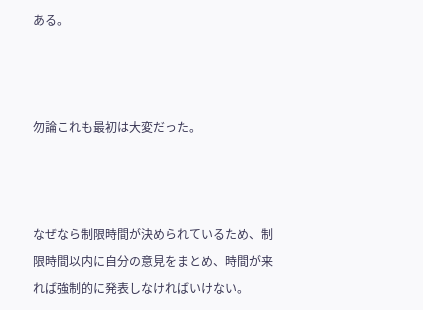ある。



勿論これも最初は大変だった。



なぜなら制限時間が決められているため、制限時間以内に自分の意見をまとめ、時間が来れば強制的に発表しなければいけない。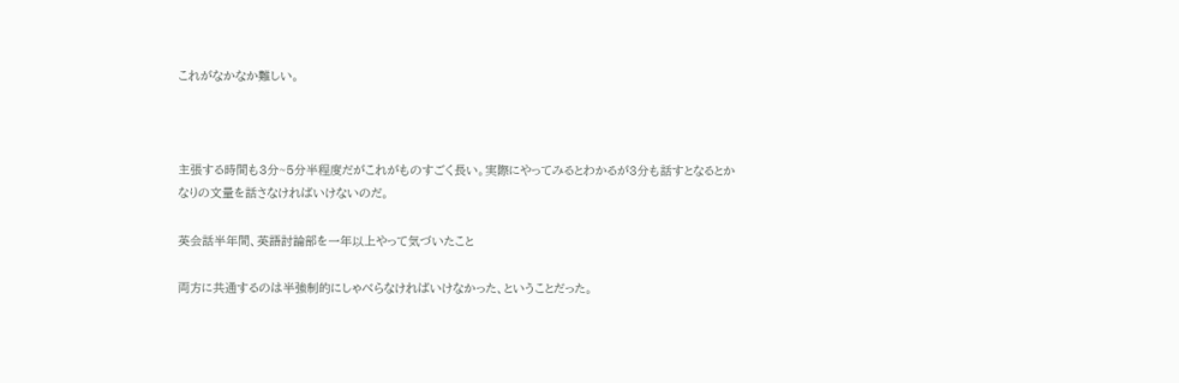これがなかなか難しい。



主張する時間も3分~5分半程度だがこれがものすごく長い。実際にやってみるとわかるが3分も話すとなるとかなりの文量を話さなければいけないのだ。

英会話半年間、英語討論部を一年以上やって気づいたこと

両方に共通するのは半強制的にしゃべらなければいけなかった、ということだった。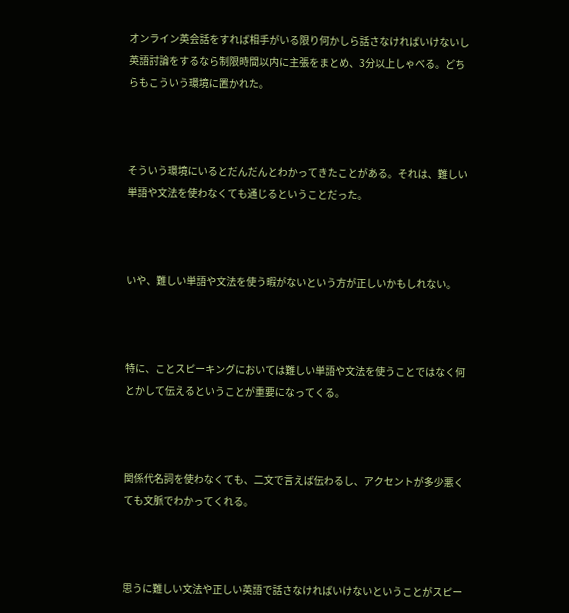オンライン英会話をすれば相手がいる限り何かしら話さなければいけないし英語討論をするなら制限時間以内に主張をまとめ、3分以上しゃべる。どちらもこういう環境に置かれた。



そういう環境にいるとだんだんとわかってきたことがある。それは、難しい単語や文法を使わなくても通じるということだった。



いや、難しい単語や文法を使う暇がないという方が正しいかもしれない。



特に、ことスピーキングにおいては難しい単語や文法を使うことではなく何とかして伝えるということが重要になってくる。



関係代名詞を使わなくても、二文で言えば伝わるし、アクセントが多少悪くても文脈でわかってくれる。



思うに難しい文法や正しい英語で話さなければいけないということがスピー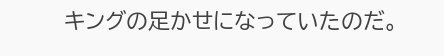キングの足かせになっていたのだ。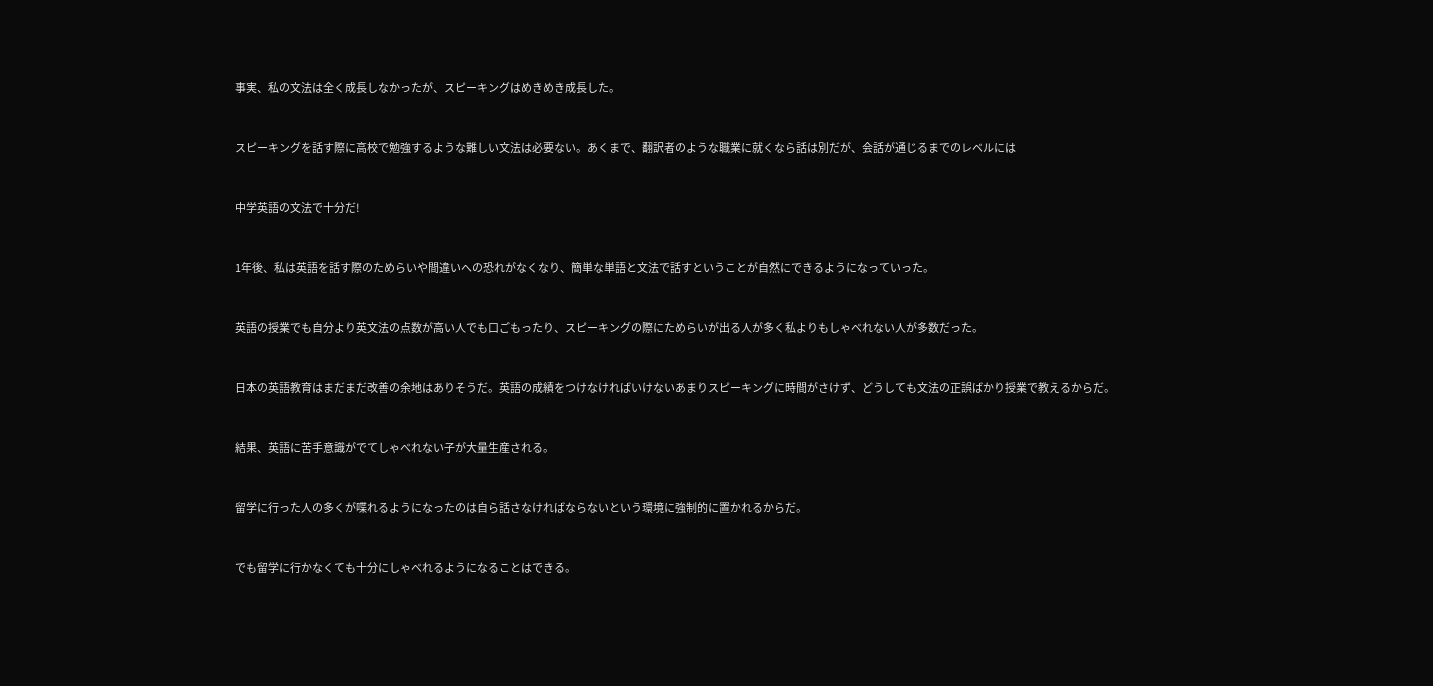事実、私の文法は全く成長しなかったが、スピーキングはめきめき成長した。



スピーキングを話す際に高校で勉強するような難しい文法は必要ない。あくまで、翻訳者のような職業に就くなら話は別だが、会話が通じるまでのレベルには



中学英語の文法で十分だ!



1年後、私は英語を話す際のためらいや間違いへの恐れがなくなり、簡単な単語と文法で話すということが自然にできるようになっていった。



英語の授業でも自分より英文法の点数が高い人でも口ごもったり、スピーキングの際にためらいが出る人が多く私よりもしゃべれない人が多数だった。



日本の英語教育はまだまだ改善の余地はありそうだ。英語の成績をつけなければいけないあまりスピーキングに時間がさけず、どうしても文法の正誤ばかり授業で教えるからだ。



結果、英語に苦手意識がでてしゃべれない子が大量生産される。



留学に行った人の多くが喋れるようになったのは自ら話さなければならないという環境に強制的に置かれるからだ。



でも留学に行かなくても十分にしゃべれるようになることはできる。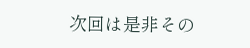次回は是非その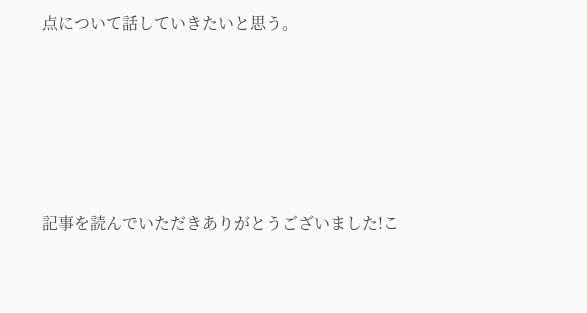点について話していきたいと思う。





記事を読んでいただきありがとうございました!こ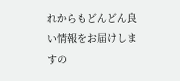れからもどんどん良い情報をお届けしますの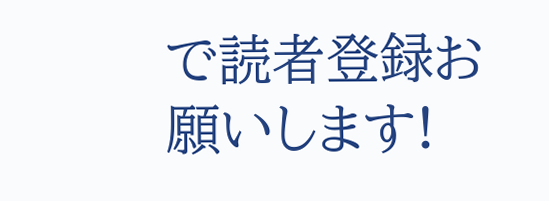で読者登録お願いします!